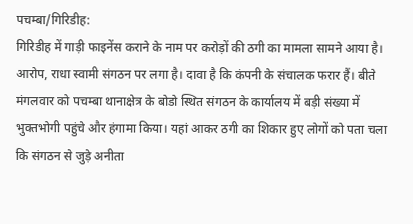पचम्बा/गिरिडीह:
गिरिडीह में गाड़ी फाइनेंस कराने के नाम पर करोड़ों की ठगी का मामला सामने आया है। आरोप, राधा स्वामी संगठन पर लगा है। दावा है कि कंपनी के संचालक फरार हैं। बीते मंगलवार को पचम्बा थानाक्षेत्र के बोडो स्थित संगठन के कार्यालय में बड़ी संख्या में भुक्तभोगी पहुंचे और हंगामा किया। यहां आकर ठगी का शिकार हुए लोगों को पता चला कि संगठन से जुड़े अनीता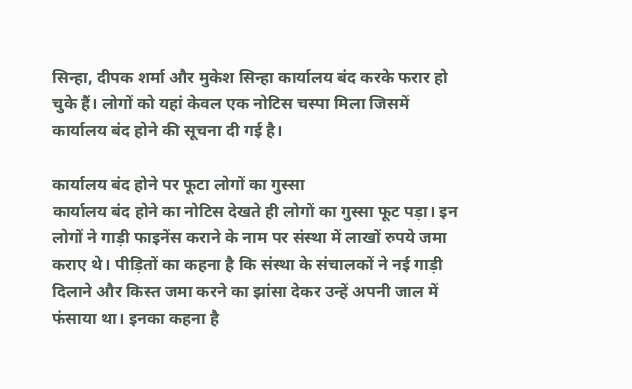सिन्हा, दीपक शर्मा और मुकेश सिन्हा कार्यालय बंद करके फरार हो चुके हैं। लोगों को यहां केवल एक नोटिस चस्पा मिला जिसमें कार्यालय बंद होने की सूचना दी गई है।

कार्यालय बंद होने पर फूटा लोगों का गुस्सा
कार्यालय बंद होने का नोटिस देखते ही लोगों का गुस्सा फूट पड़ा। इन लोगों ने गाड़ी फाइनेंस कराने के नाम पर संस्था में लाखों रुपये जमा कराए थे। पीड़ितों का कहना है कि संस्था के संचालकों ने नई गाड़ी दिलाने और किस्त जमा करने का झांसा देकर उन्हें अपनी जाल में फंसाया था। इनका कहना है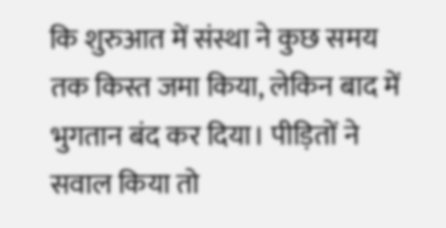कि शुरुआत में संस्था ने कुछ समय तक किस्त जमा किया, लेकिन बाद में भुगतान बंद कर दिया। पीड़ितों ने सवाल किया तो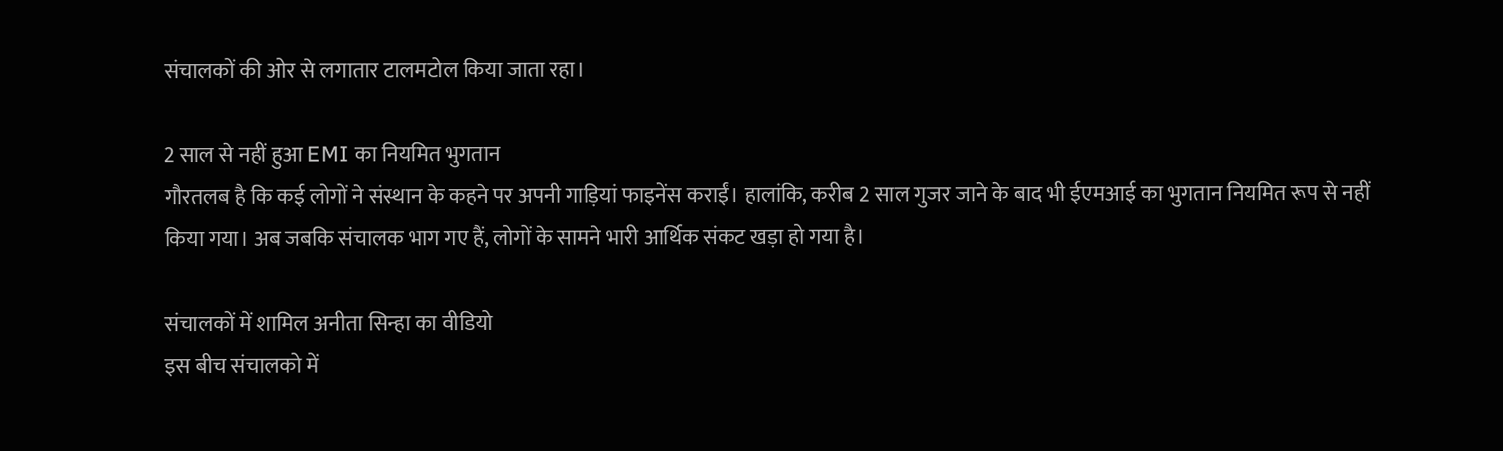संचालकों की ओर से लगातार टालमटोल किया जाता रहा।

2 साल से नहीं हुआ EMI का नियमित भुगतान
गौरतलब है कि कई लोगों ने संस्थान के कहने पर अपनी गाड़ियां फाइनेंस कराईं। हालांकि, करीब 2 साल गुजर जाने के बाद भी ईएमआई का भुगतान नियमित रूप से नहीं किया गया। अब जबकि संचालक भाग गए हैं, लोगों के सामने भारी आर्थिक संकट खड़ा हो गया है।

संचालकों में शामिल अनीता सिन्हा का वीडियो
इस बीच संचालको में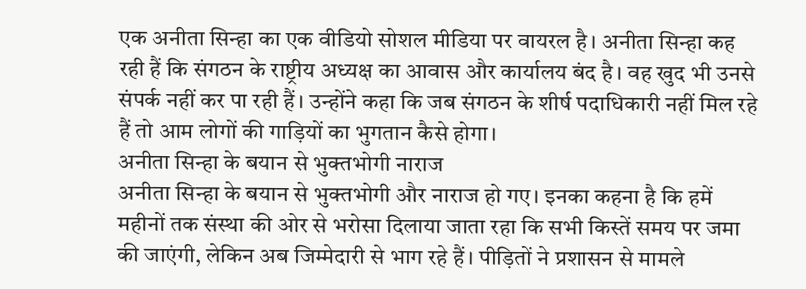एक अनीता सिन्हा का एक वीडियो सोशल मीडिया पर वायरल है। अनीता सिन्हा कह रही हैं कि संगठन के राष्ट्रीय अध्यक्ष का आवास और कार्यालय बंद है। वह खुद भी उनसे संपर्क नहीं कर पा रही हैं। उन्होंने कहा कि जब संगठन के शीर्ष पदाधिकारी नहीं मिल रहे हैं तो आम लोगों की गाड़ियों का भुगतान कैसे होगा।
अनीता सिन्हा के बयान से भुक्तभोगी नाराज
अनीता सिन्हा के बयान से भुक्तभोगी और नाराज हो गए। इनका कहना है कि हमें महीनों तक संस्था की ओर से भरोसा दिलाया जाता रहा कि सभी किस्तें समय पर जमा की जाएंगी, लेकिन अब जिम्मेदारी से भाग रहे हैं। पीड़ितों ने प्रशासन से मामले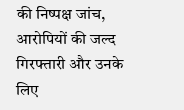की निष्पक्ष जांच, आरोपियों की जल्द गिरफ्तारी और उनके लिए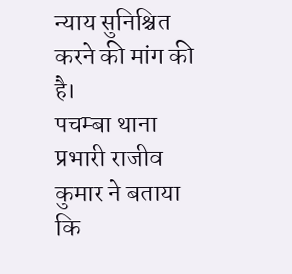न्याय सुनिश्चित करने की मांग की है।
पचम्बा थाना प्रभारी राजीव कुमार ने बताया कि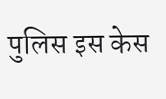पुलिस इस केस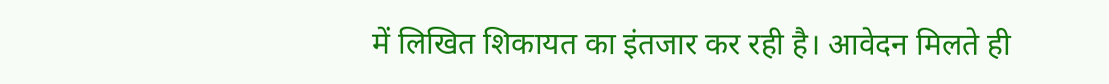में लिखित शिकायत का इंतजार कर रही है। आवेदन मिलते ही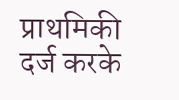प्राथमिकी दर्ज करके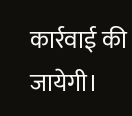कार्रवाई की जायेगी।